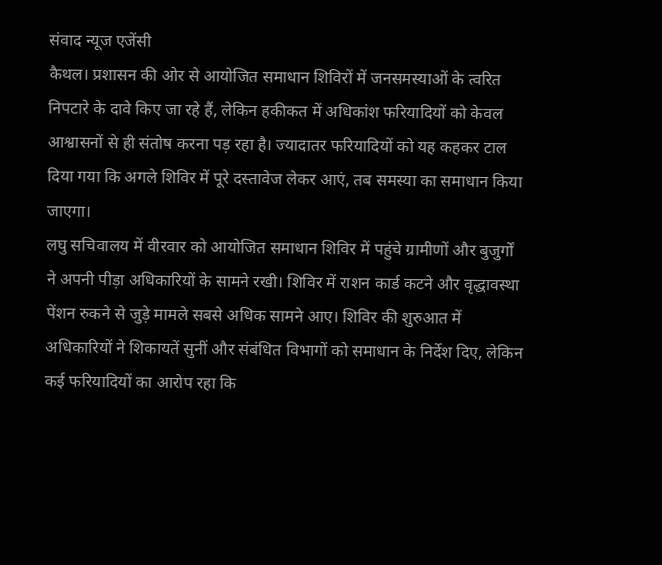संवाद न्यूज एजेंसी
कैथल। प्रशासन की ओर से आयोजित समाधान शिविरों में जनसमस्याओं के त्वरित निपटारे के दावे किए जा रहे हैं, लेकिन हकीकत में अधिकांश फरियादियों को केवल आश्वासनों से ही संतोष करना पड़ रहा है। ज्यादातर फरियादियों को यह कहकर टाल दिया गया कि अगले शिविर में पूरे दस्तावेज लेकर आएं, तब समस्या का समाधान किया जाएगा।
लघु सचिवालय में वीरवार को आयोजित समाधान शिविर में पहुंचे ग्रामीणों और बुजुर्गों ने अपनी पीड़ा अधिकारियों के सामने रखी। शिविर में राशन कार्ड कटने और वृद्धावस्था पेंशन रुकने से जुड़े मामले सबसे अधिक सामने आए। शिविर की शुरुआत में अधिकारियों ने शिकायतें सुनीं और संबंधित विभागों को समाधान के निर्देश दिए, लेकिन कई फरियादियों का आरोप रहा कि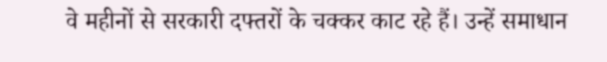वे महीनों से सरकारी दफ्तरों के चक्कर काट रहे हैं। उन्हें समाधान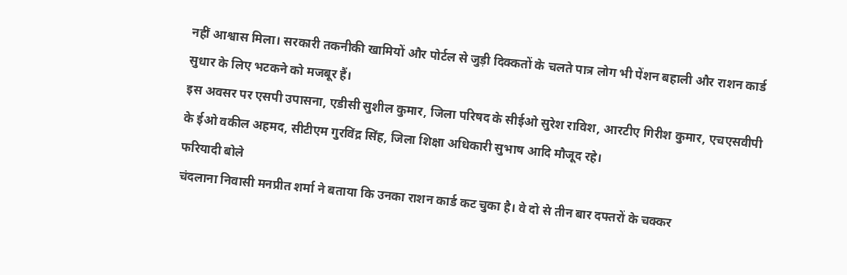नहीं आश्वास मिला। सरकारी तकनीकी खामियों और पोर्टल से जुड़ी दिक्कतों के चलते पात्र लोग भी पेंशन बहाली और राशन कार्ड सुधार के लिए भटकने को मजबूर हैं।
इस अवसर पर एसपी उपासना, एडीसी सुशील कुमार, जिला परिषद के सीईओ सुरेश राविश, आरटीए गिरीश कुमार, एचएसवीपी के ईओ वकील अहमद, सीटीएम गुरविंद्र सिंह, जिला शिक्षा अधिकारी सुभाष आदि मौजूद रहे।
फरियादी बोले
चंदलाना निवासी मनप्रीत शर्मा ने बताया कि उनका राशन कार्ड कट चुका है। वे दो से तीन बार दफ्तरों के चक्कर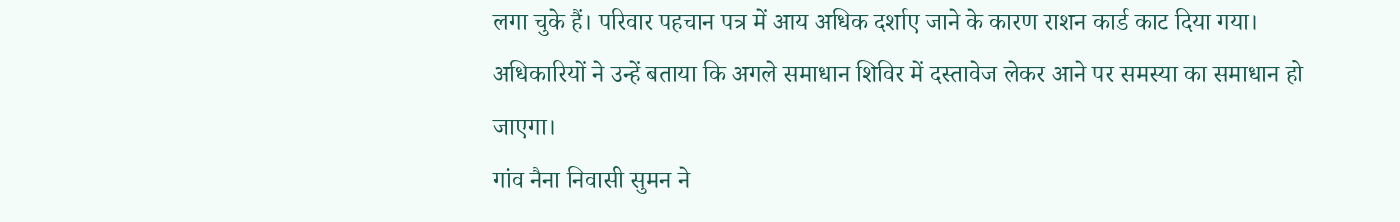लगा चुके हैं। परिवार पहचान पत्र में आय अधिक दर्शाए जाने के कारण राशन कार्ड काट दिया गया। अधिकारियों ने उन्हें बताया कि अगले समाधान शिविर में दस्तावेज लेकर आने पर समस्या का समाधान हो जाएगा।
गांव नैना निवासी सुमन ने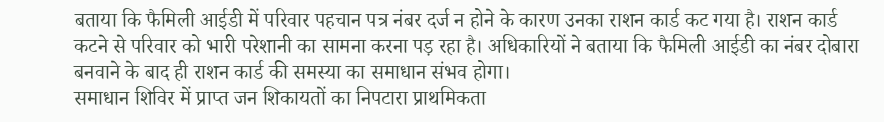बताया कि फैमिली आईडी में परिवार पहचान पत्र नंबर दर्ज न होने के कारण उनका राशन कार्ड कट गया है। राशन कार्ड कटने से परिवार को भारी परेशानी का सामना करना पड़ रहा है। अधिकारियों ने बताया कि फैमिली आईडी का नंबर दोबारा बनवाने के बाद ही राशन कार्ड की समस्या का समाधान संभव होगा।
समाधान शिविर में प्राप्त जन शिकायतों का निपटारा प्राथमिकता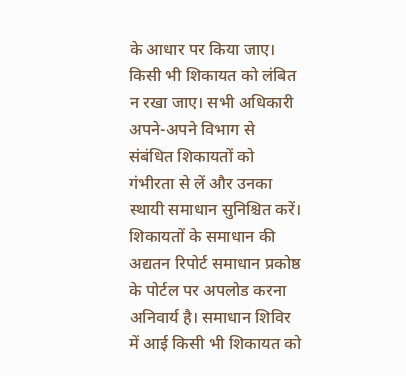के आधार पर किया जाए। किसी भी शिकायत को लंबित न रखा जाए। सभी अधिकारी अपने-अपने विभाग से संबंधित शिकायतों को गंभीरता से लें और उनका स्थायी समाधान सुनिश्चित करें। शिकायतों के समाधान की अद्यतन रिपोर्ट समाधान प्रकोष्ठ के पोर्टल पर अपलोड करना अनिवार्य है। समाधान शिविर में आई किसी भी शिकायत को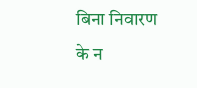बिना निवारण के न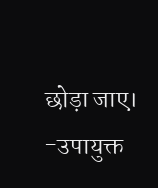छोड़ा जाए। -उपायुक्त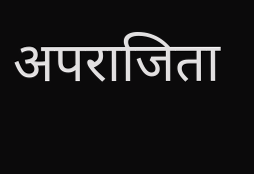अपराजिता